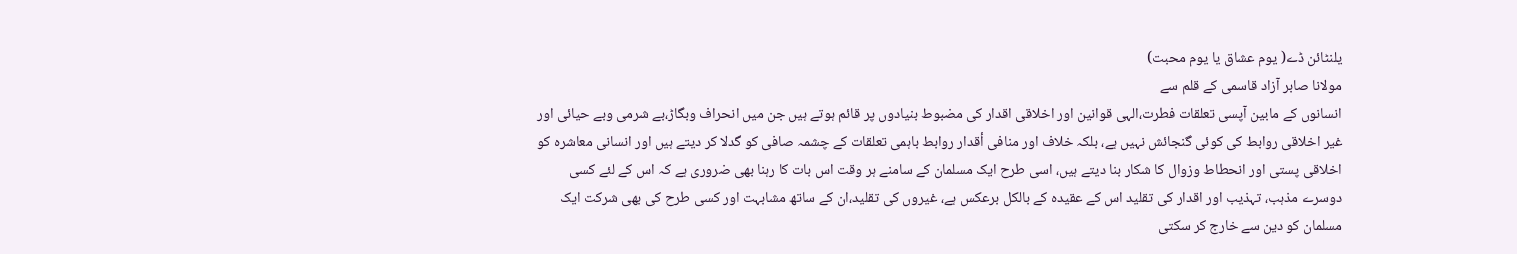یلنٹائن ڈے( یوم عشاق یا یوم محبت)
مولانا صابر آزاد قاسمی کے قلم سے
انسانوں کے مابین آپسی تعلقات فطرت،الہی قوانین اور اخلاقی اقدار کی مضبوط بنیادوں پر قائم ہوتے ہیں جن میں انحراف وبگاڑ،بے شرمی وبے حیائی اور غیر اخلاقی روابط کی کوئی گنجائش نہیں ہے، بلکہ خلاف اور منافی أقدار روابط باہمی تعلقات کے چشمہ صافی کو گدلا کر دیتے ہیں اور انسانی معاشرہ کو اخلاقی پستی اور انحطاط وزوال کا شکار بنا دیتے ہیں، اسی طرح ایک مسلمان کے سامنے ہر وقت اس بات کا رہنا بھی ضروری ہے کہ اس کے لئے کسی دوسرے مذہب، تہذیب اور اقدار کی تقلید اس کے عقیدہ کے بالکل برعکس ہے، غیروں کی تقلید،ان کے ساتھ مشابہت اور کسی طرح کی بھی شرکت ایک مسلمان کو دین سے خارج کر سکتی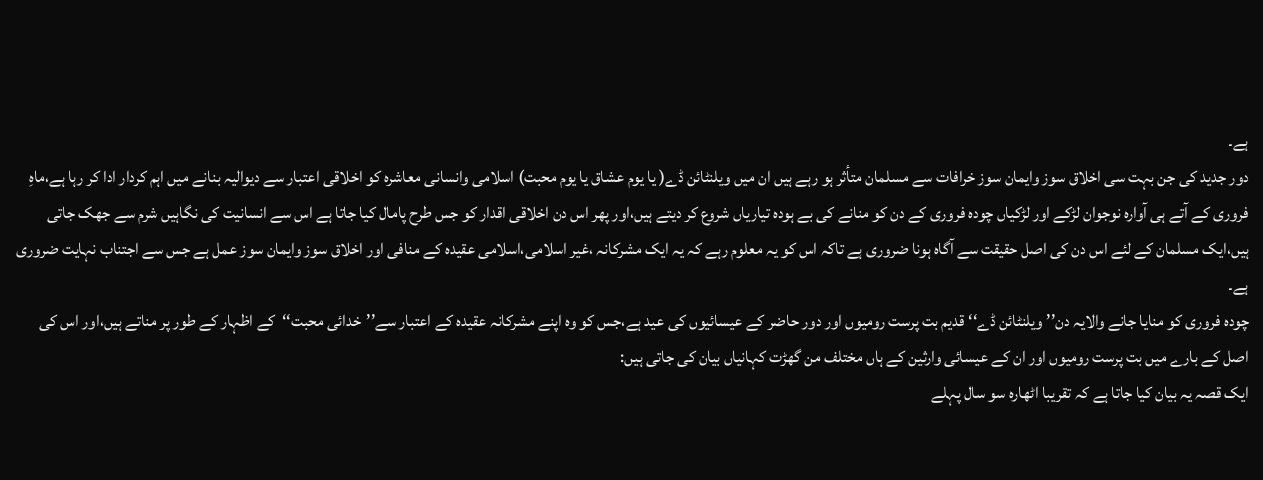ہے۔
دور جدید کی جن بہت سی اخلاق سوز وایمان سوز خرافات سے مسلمان متأثر ہو رہے ہیں ان میں ویلنٹائن ڈے( یا یوم عشاق یا یوم محبت) اسلامی وانسانی معاشرہ کو اخلاقی اعتبار سے دیوالیہ بنانے میں اہم کردار ادا کر رہا ہے،ماہِ فروری کے آتے ہی آوارہ نوجوان لڑکے اور لڑکیاں چودہ فروری کے دن کو منانے کی بے ہودہ تیاریاں شروع کر دیتے ہیں،اور پھر اس دن اخلاقی اقدار کو جس طرح پامال کیا جاتا ہے اس سے انسانیت کی نگاہیں شرم سے جھک جاتی ہیں،ایک مسلمان کے لئے اس دن کی اصل حقیقت سے آگاہ ہونا ضروری ہے تاکہ اس کو یہ معلوم رہے کہ یہ ایک مشرکانہ ،غیر اسلامی،اسلامی عقیدہ کے منافی اور اخلاق سوز وایمان سوز عمل ہے جس سے اجتناب نہایت ضروری ہے۔
چودہ فروری کو منایا جانے والایہ دن’’ویلنٹائن ڈے‘‘قدیم بت پرست رومیوں اور دور حاضر کے عیسائیوں کی عید ہے،جس کو وہ اپنے مشرکانہ عقیدہ کے اعتبار سے’’خدائی محبت‘‘کے اظہار کے طور پر مناتے ہیں،اور اس کی اصل کے بارے میں بت پرست رومیوں اور ان کے عیسائی وارثین کے ہاں مختلف من گھڑت کہانیاں بیان کی جاتی ہیں:
ایک قصہ یہ بیان کیا جاتا ہے کہ تقریبا اٹھارہ سو سال پہلے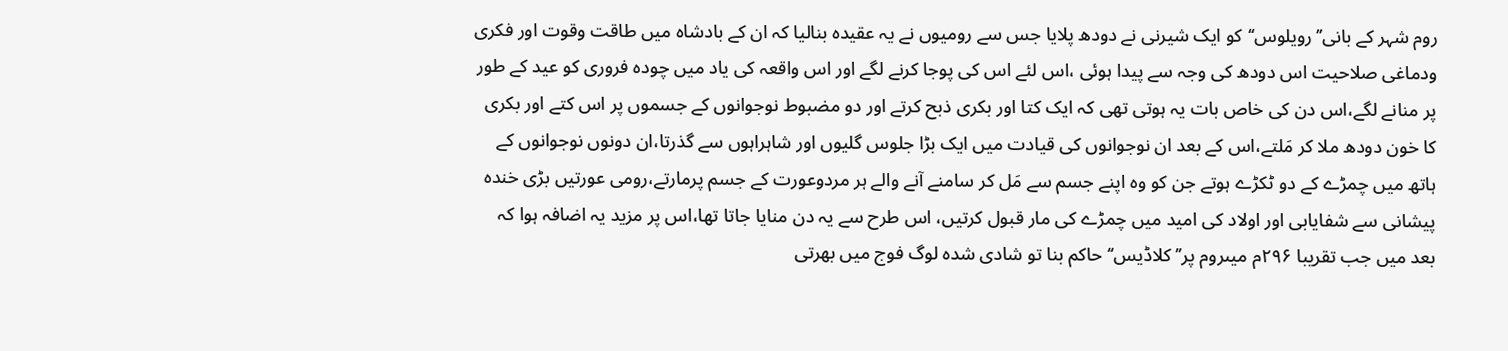روم شہر کے بانی’’رویلوس‘‘کو ایک شیرنی نے دودھ پلایا جس سے رومیوں نے یہ عقیدہ بنالیا کہ ان کے بادشاہ میں طاقت وقوت اور فکری ودماغی صلاحیت اس دودھ کی وجہ سے پیدا ہوئی ،اس لئے اس کی پوجا کرنے لگے اور اس واقعہ کی یاد میں چودہ فروری کو عید کے طور پر منانے لگے،اس دن کی خاص بات یہ ہوتی تھی کہ ایک کتا اور بکری ذبح کرتے اور دو مضبوط نوجوانوں کے جسموں پر اس کتے اور بکری کا خون دودھ ملا کر مَلتے،اس کے بعد ان نوجوانوں کی قیادت میں ایک بڑا جلوس گلیوں اور شاہراہوں سے گذرتا،ان دونوں نوجوانوں کے ہاتھ میں چمڑے کے دو ٹکڑے ہوتے جن کو وہ اپنے جسم سے مَل کر سامنے آنے والے ہر مردوعورت کے جسم پرمارتے،رومی عورتیں بڑی خندہ پیشانی سے شفایابی اور اولاد کی امید میں چمڑے کی مار قبول کرتیں، اس طرح سے یہ دن منایا جاتا تھا،اس پر مزید یہ اضافہ ہوا کہ بعد میں جب تقریبا ۲۹۶م میںروم پر’’کلاڈیس‘‘حاکم بنا تو شادی شدہ لوگ فوج میں بھرتی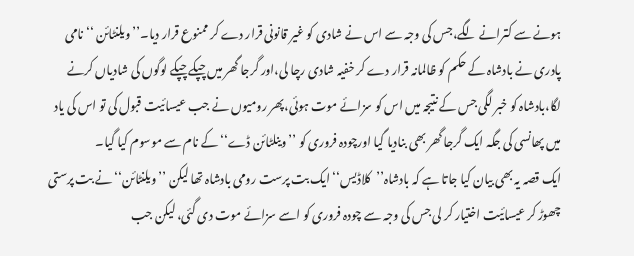ہونے سے کترانے لگے،جس کی وجہ سے اس نے شادی کو غیر قانونی قرار دے کر ممنوع قرار دیا۔’’ویلنٹائن ‘‘نامی پادری نے بادشاہ کے حکم کو ظالمانہ قرار دے کر خفیہ شادی رچا لی،اور گرجا گھر میں چپکے چپکے لوگوں کی شادیاں کرنے لگا،بادشاہ کو خبر لگی جس کے نتیجہ میں اس کو سزائے موت ہوئی،پھر رومیوں نے جب عیسائیت قبول کی تو اس کی یاد میں پھانسی کی جگہ ایک گرجا گھر بھی بنادیا گیا اورچودہ فروری کو ’’وینلٹائن ڈے‘‘کے نام سے موسوم کیا گیا۔
ایک قصہ یہ بھی بیان کیا جاتا ہے کہ بادشاہ’’کلاڈیس‘‘ایک بت پرست رومی بادشاہ تھا لیکن ’’ویلنٹائن‘‘نے بت پرستی چھوڑ کر عیسائیت اختیار کر لی جس کی وجہ سے چودہ فروری کو اسے سزائے موت دی گئی، لیکن جب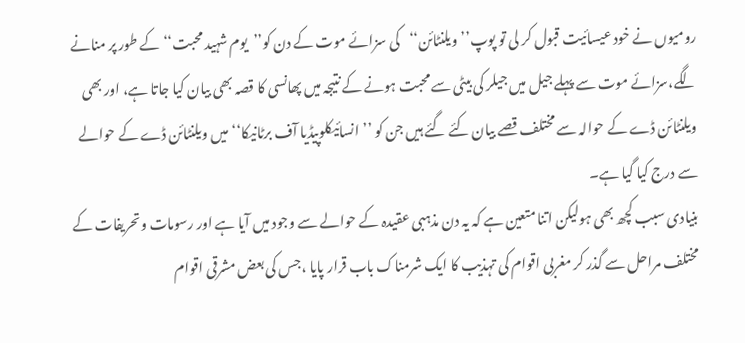رومیوں نے خود عیسائیت قبول کر لی تو پوپ’’ویلنٹائن‘‘کی سزائے موت کے دن کو’’یوم شہید محبت‘‘کے طور پر منانے لگے،سزائے موت سے پہلے جیل میں جیلر کی بیٹی سے محبت ہونے کے نتیجہ میں پھانسی کا قصہ بھی بیان کیا جاتا ہے، اور بھی ویلنٹائن ڈے کے حوالہ سے مختلف قصے بیان کئے گئے ہیں جن کو ’’انسائیکلوپیڈیا آف برٹانیکا‘‘میں ویلنٹائن ڈے کے حوالے سے درج کیا گیا ہے۔
بنیادی سبب کچھ بھی ہولیکن اتنا متعین ہے کہ یہ دن مذہبی عقیدہ کے حوالے سے وجود میں آیا ہے اور رسومات وتحریفات کے مختلف مراحل سے گذر کر مغربی اقوام کی تہذیب کا ایک شرمناک باب قرار پایا ،جس کی بعض مشرقی اقوام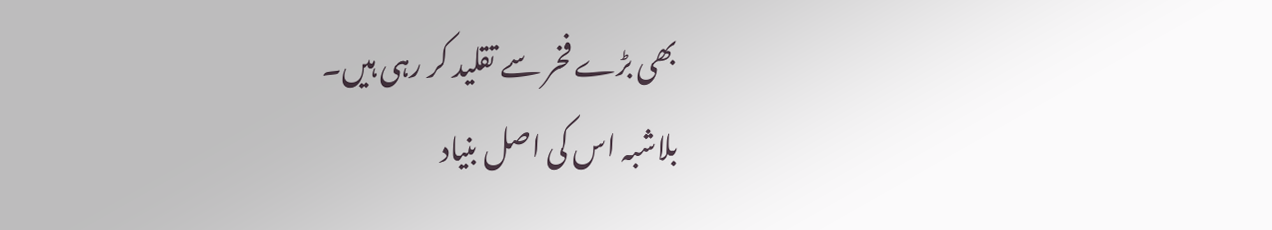بھی بڑے فخر سے تقلید کر رہی ہیں۔
بلاشبہ اس کی اصل بنیاد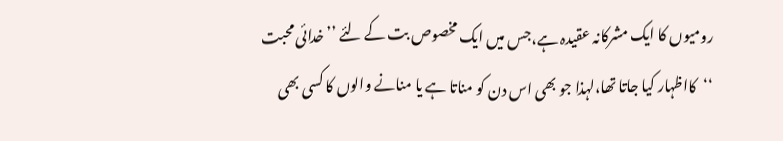رومیوں کا ایک مشرکانہ عقیدہ ہے،جس میں ایک مخصوص بت کے لئے ’’خدائی محبت ‘‘کااظہار کیا جاتا تھا،لہذا جو بھی اس دن کو مناتا ہے یا منانے والوں کا کسی بھی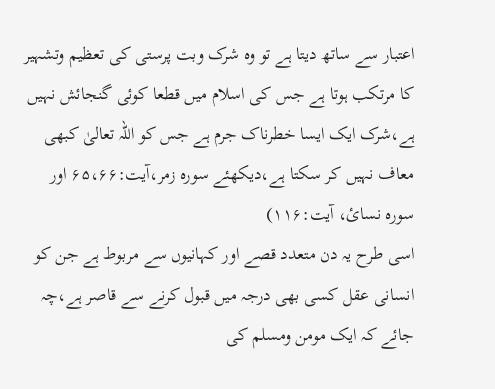اعتبار سے ساتھ دیتا ہے تو وہ شرک وبت پرستی کی تعظیم وتشہیر کا مرتکب ہوتا ہے جس کی اسلام میں قطعا کوئی گنجائش نہیں ہے،شرک ایک ایسا خطرناک جرم ہے جس کو اللہ تعالیٰ کبھی معاف نہیں کر سکتا ہے،دیکھئے سورہ زمر،آیت:۶۵،۶۶ اور سورہ نسائ، آیت:۱۱۶)
اسی طرح یہ دن متعدد قصے اور کہانیوں سے مربوط ہے جن کو انسانی عقل کسی بھی درجہ میں قبول کرنے سے قاصر ہے،چہ جائے کہ ایک مومن ومسلم کی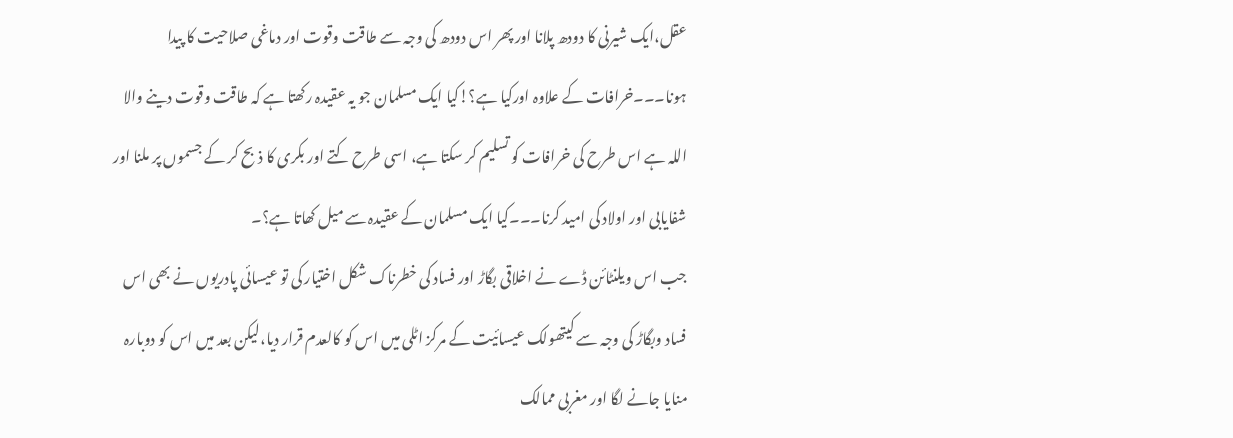عقل،ایک شیرنی کا دودھ پلانا اور پھر اس دودھ کی وجہ سے طاقت وقوت اور دماغی صلاحیت کا پیدا ہونا۔۔۔خرافات کے علاوہ اورکیا ہے؟!کیا ایک مسلمان جو یہ عقیدہ رکھتا ہے کہ طاقت وقوت دینے والا اللہ ہے اس طرح کی خرافات کو تسلیم کر سکتا ہے، اسی طرح کتے اور بکری کا ذبح کر کے جسموں پر ملنا اور شفایابی اور اولاد کی امید کرنا۔۔۔کیا ایک مسلمان کے عقیدہ سے میل کھاتا ہے؟۔
جب اس ویلنٹائن ڈے نے اخلاقی بگاڑ اور فساد کی خطرناک شکل اختیار کی تو عیسائی پادریوں نے بھی اس فساد وبگاڑ کی وجہ سے کیتھولک عیسائیت کے مرکز اٹلی میں اس کو کالعدم قرار دیا،لیکن بعد میں اس کو دوبارہ منایا جانے لگا اور مغربی ممالک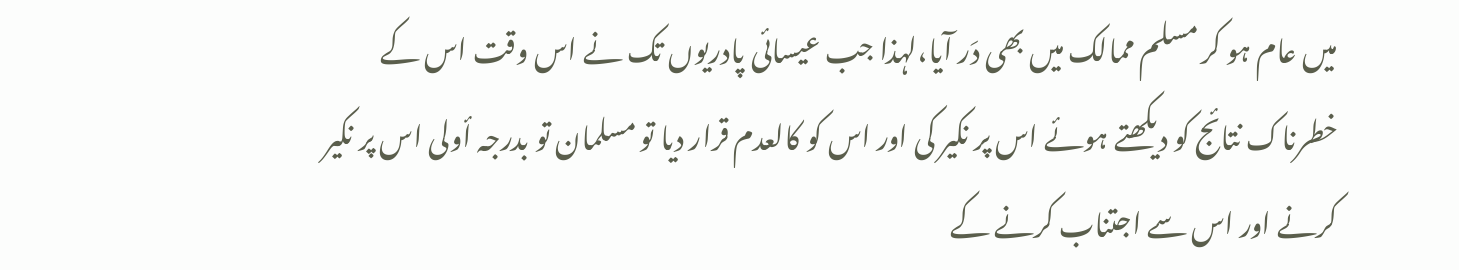میں عام ہو کر مسلم ممالک میں بھی دَر آیا،لہذا جب عیسائی پادریوں تک نے اس وقت اس کے خطرناک نتائج کو دیکھتے ہوئے اس پر نکیر کی اور اس کو کالعدم قرار دیا تو مسلمان تو بدرجہ أولی اس پر نکیر کرنے اور اس سے اجتناب کرنے کے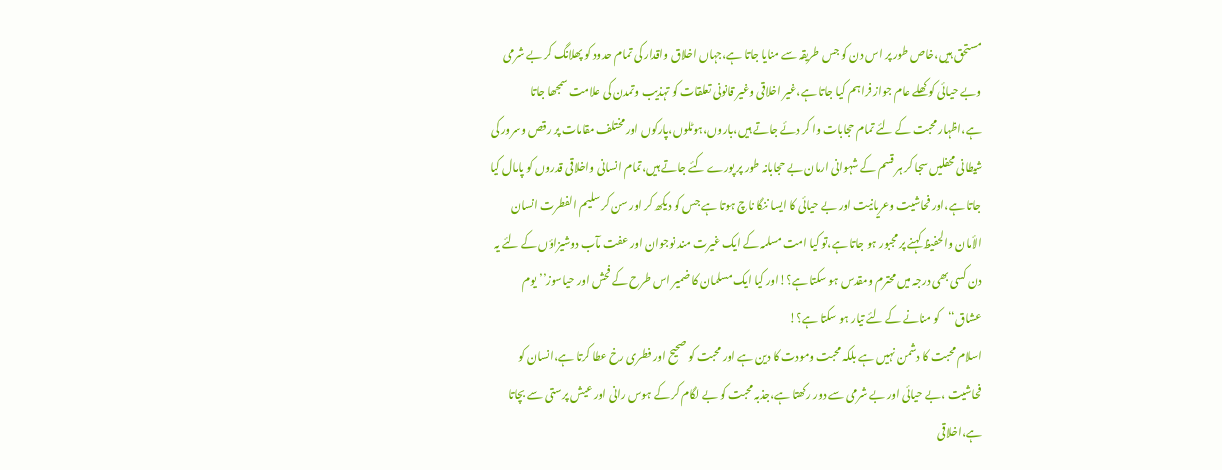مستحق ہیں،خاص طور پر اس دن کو جس طریقہ سے منایا جاتا ہے،جہاں اخلاق واقدار کی تمام حدود کو پھلانگ کر بے شرمی وبے حیائی کو کھلے عام جواز فراہم کیا جاتا ہے،غیر اخلاقی وغیر قانونی تعلقات کو تہذیب وتمدن کی علامت سمجھا جاتا ہے،اظہار محبت کے لئے تمام حجابات وا کر دئے جاتے ہیں،باروں،ہوٹلوں،پارکوں اور مختلف مقامات پر رقص وسرور کی شیطانی محفلیں سجا کر ہر قسم کے شہوانی ارمان بے حجابانہ طور پر پورے کئے جاتے ہیں،تمام انسانی واخلاقی قدروں کو پامال کیا جاتا ہے،اور فحاشیت وعریانیت اور بے حیائی کا ایسا ننگا ناچ ہوتا ہے جس کو دیکھ کر اور سن کر سلیم الفطرت انسان الأمان والحفیظ کہنے پر مجبور ہو جاتا ہے،تو کیا امت مسلمہ کے ایک غیرت مند نوجوان اور عفت مآب دوشیزاؤں کے لئے یہ دن کسی بھی درجہ میں محترم ومقدس ہو سکتا ہے؟!اور کیا ایک مسلمان کا ضمیر اس طرح کے فحش اور حیاسوز’’یوم عشاق‘‘کو منانے کے لئے تیار ہو سکتا ہے؟!
اسلام محبت کا دشمن نہیں ہے بلکہ محبت ومودت کا دین ہے اور محبت کو صحیح اور فطری رخ عطا کرتا ہے،انسان کو فحاشیت ،بے حیائی اور بے شرمی سے دور رکھتا ہے،جذبہ محبت کو بے لگام کر کے ہوس رانی اور عیش پرستی سے بچاتا ہے،اخلاقی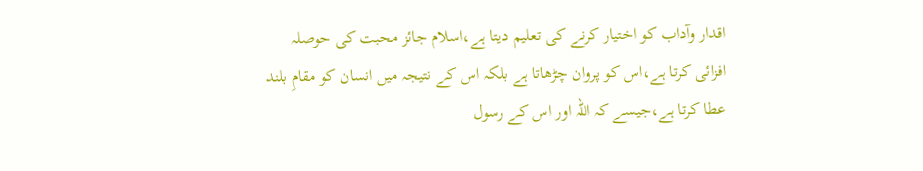اقدار وآداب کو اختیار کرنے کی تعلیم دیتا ہے،اسلام جائز محبت کی حوصلہ افزائی کرتا ہے،اس کو پروان چڑھاتا ہے بلکہ اس کے نتیجہ میں انسان کو مقامِ بلند عطا کرتا ہے،جیسے کہ اللہ اور اس کے رسول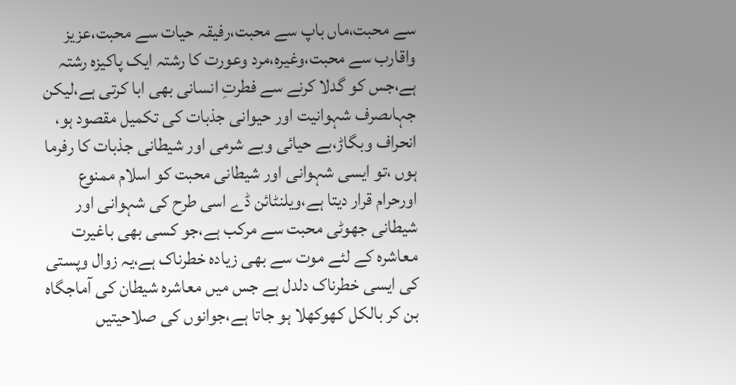سے محبت،ماں باپ سے محبت،رفیقہ حیات سے محبت،عزیز واقارب سے محبت،وغیرہ،مرد وعورت کا رشتہ ایک پاکیزہ رشتہ ہے،جس کو گدلا کرنے سے فطرتِ انسانی بھی ابا کرتی ہے،لیکن جہاںصرف شہوانیت اور حیوانی جذبات کی تکمیل مقصود ہو، انحراف وبگاڑ،بے حیائی وبے شرمی اور شیطانی جذبات کا رفرما ہوں ،تو ایسی شہوانی اور شیطانی محبت کو اسلام ممنوع اورحرام قرار دیتا ہے،ویلنٹائن ڈے اسی طرح کی شہوانی اور شیطانی جھوٹی محبت سے مرکب ہے،جو کسی بھی باغیرت معاشرہ کے لئے موت سے بھی زیادہ خطرناک ہے،یہ زوال وپستی کی ایسی خطرناک دلدل ہے جس میں معاشرہ شیطان کی آماجگاہ بن کر بالکل کھوکھلا ہو جاتا ہے،جوانوں کی صلاحیتیں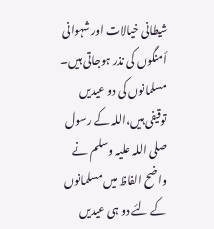شیطانی خیالات اور شہوانی أمنگوں کی نذر ہوجاتی ہیں۔
مسلمانوں کی دو عیدیں توقیفی ہیں،اللہ کے رسول صلی اللہ علیہ وسلم نے واضح الفاظ میں مسلمانوں کے لئے دو ہی عیدیں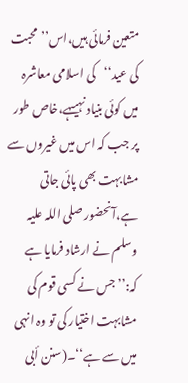متعین فرمائی ہیں،اس’’محبت کی عید‘‘کی اسلامی معاشرہ میں کوئی بنیاد نہیںہے،خاص طور پر جب کہ اس میں غیروں سے مشابہت بھی پائی جاتی ہے،آنحضور صلی اللہ علیہ وسلم نے ارشاد فرمایا ہے کہ:’’جس نے کسی قوم کی مشابہت اختیار کی تو وہ انہی میں سے ہے‘‘۔(سنن أبی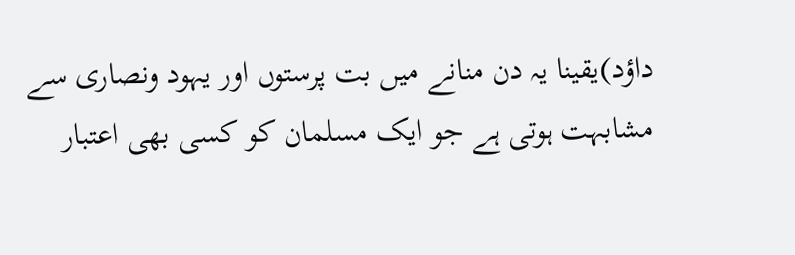داؤد)یقینا یہ دن منانے میں بت پرستوں اور یہود ونصاری سے مشابہت ہوتی ہے جو ایک مسلمان کو کسی بھی اعتبار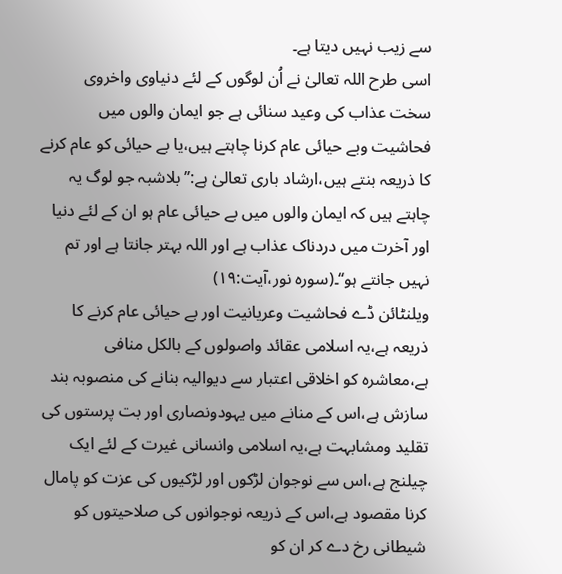سے زیب نہیں دیتا ہے۔
اسی طرح اللہ تعالیٰ نے اُن لوگوں کے لئے دنیاوی واخروی سخت عذاب کی وعید سنائی ہے جو ایمان والوں میں فحاشیت وبے حیائی عام کرنا چاہتے ہیں،یا بے حیائی کو عام کرنے کا ذریعہ بنتے ہیں،ارشاد باری تعالیٰ ہے:’’بلاشبہ جو لوگ یہ چاہتے ہیں کہ ایمان والوں میں بے حیائی عام ہو ان کے لئے دنیا اور آخرت میں دردناک عذاب ہے اور اللہ بہتر جانتا ہے اور تم نہیں جانتے ہو‘‘۔(سورہ نور،آیت:۱۹)
ویلنٹائن ڈے فحاشیت وعریانیت اور بے حیائی عام کرنے کا ذریعہ ہے،یہ اسلامی عقائد واصولوں کے بالکل منافی ہے،معاشرہ کو اخلاقی اعتبار سے دیوالیہ بنانے کی منصوبہ بند سازش ہے،اس کے منانے میں یہودونصاری اور بت پرستوں کی تقلید ومشابہت ہے،یہ اسلامی وانسانی غیرت کے لئے ایک چیلنج ہے،اس سے نوجوان لڑکوں اور لڑکیوں کی عزت کو پامال کرنا مقصود ہے،اس کے ذریعہ نوجوانوں کی صلاحیتوں کو شیطانی رخ دے کر ان کو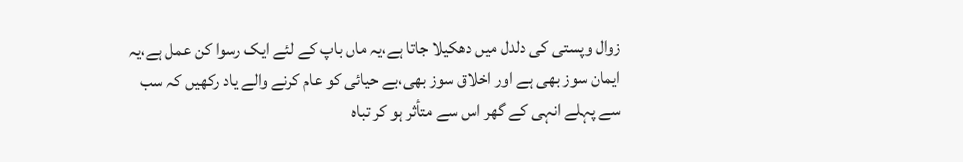زوال وپستی کی دلدل میں دھکیلا جاتا ہے،یہ ماں باپ کے لئے ایک رسوا کن عمل ہے،یہ ایمان سوز بھی ہے اور اخلاق سوز بھی،بے حیائی کو عام کرنے والے یاد رکھیں کہ سب سے پہلے انہی کے گھر اس سے متأثر ہو کر تباہ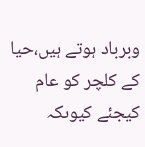وبرباد ہوتے ہیں،حیا کے کلچر کو عام کیجئے کیوںکہ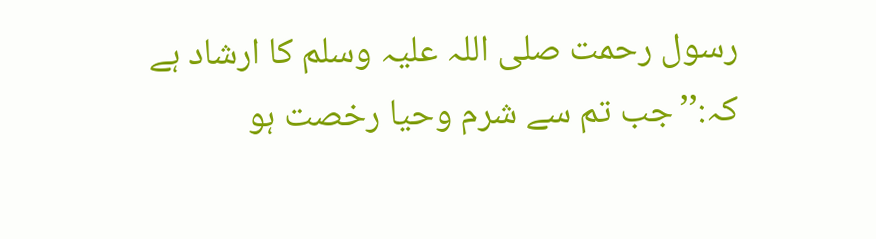رسول رحمت صلی اللہ علیہ وسلم کا ارشاد ہے کہ:’’جب تم سے شرم وحیا رخصت ہو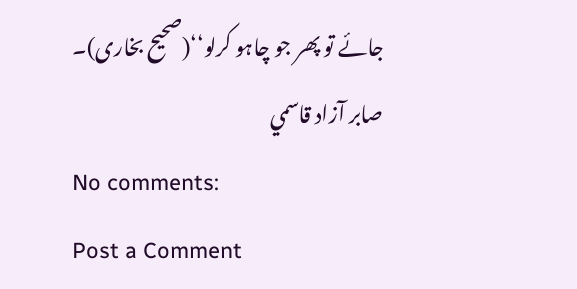جائے تو پھر جو چاہو کرلو‘‘(صحیح بخاری)۔
صابر آزاد قاسمي
No comments:
Post a Comment